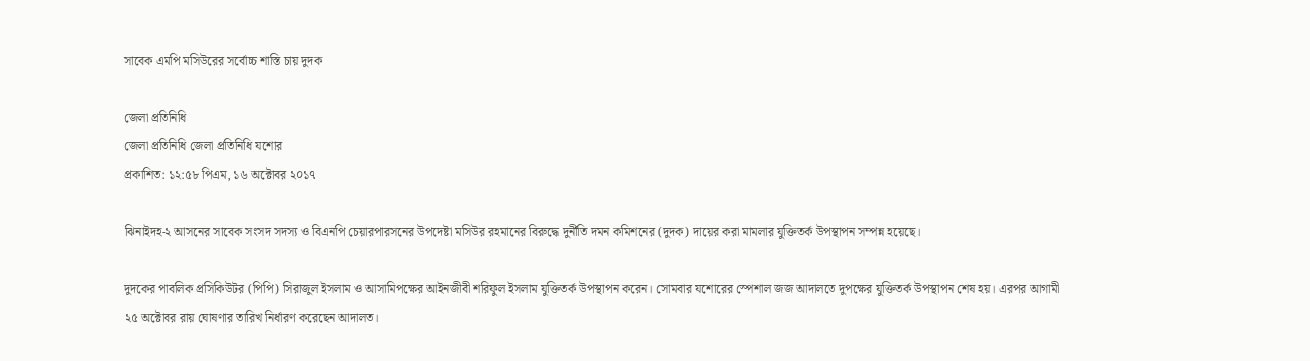সাবেক এমপি মসিউরের সর্বোচ্চ শাস্তি চায় দুদক

জেলা প্রতিনিধি
জেলা প্রতিনিধি জেলা প্রতিনিধি যশোর
প্রকাশিত: ১২:৫৮ পিএম, ১৬ অক্টোবর ২০১৭

ঝিনাইদহ-২ আসনের সাবেক সংসদ সদস্য ও বিএনপি চেয়ারপারসনের উপদেষ্টা মসিউর রহমানের বিরুদ্ধে দুর্নীতি দমন কমিশনের (দুদক) দায়ের করা মামলার যুক্তিতর্ক উপস্থাপন সম্পন্ন হয়েছে।

দুদকের পাবলিক প্রসিকিউটর (পিপি) সিরাজুল ইসলাম ও আসামিপক্ষের আইনজীবী শরিফুল ইসলাম যুক্তিতর্ক উপস্থাপন করেন। সোমবার যশোরের স্পেশাল জজ আদালতে দুপক্ষের যুক্তিতর্ক উপস্থাপন শেষ হয়। এরপর আগামী ২৫ অক্টোবর রায় ঘোষণার তারিখ নির্ধারণ করেছেন আদালত।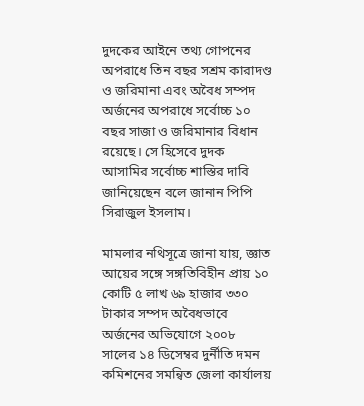দুদকের আইনে তথ্য গোপনের অপরাধে তিন বছর সশ্রম কারাদণ্ড ও জরিমানা এবং অবৈধ সম্পদ অর্জনের অপরাধে সর্বোচ্চ ১০ বছর সাজা ও জরিমানার বিধান রয়েছে। সে হিসেবে দুদক আসামির সর্বোচ্চ শাস্তির দাবি জানিয়েছেন বলে জানান পিপি সিরাজুল ইসলাম।

মামলার নথিসূত্রে জানা যায়, জ্ঞাত আয়ের সঙ্গে সঙ্গতিবিহীন প্রায় ১০ কোটি ৫ লাখ ৬৯ হাজার ৩৩০ টাকার সম্পদ অবৈধভাবে অর্জনের অভিযোগে ২০০৮ সালের ১৪ ডিসেম্বর দুর্নীতি দমন কমিশনের সমন্বিত জেলা কার্যালয়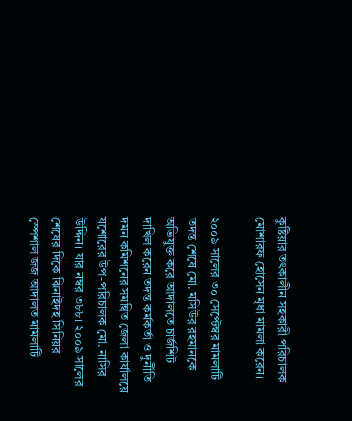কুষ্টিয়ার তৎকালীন সহকারী পরিচালক মোশারফ হোসেন মৃধা মামলা করেন।

২০০৯ সালের ৩০ সেপ্টেম্বর মামলাটি তদন্ত শেষে মো. মসিউর রহমানকে অভিযুক্ত করে আদালতে চার্জশিট দাখিল করেন তদন্ত কর্মকর্তা ও দুর্নীতি দমন কমিশনের সমন্বিত জেলা কার্যালয়ে যশোরের উপ-পরিচালক মো. নাসির উদ্দিন। যার নম্বর ৩৮৮। ২০০৯ সালের শেষের দিকে ঝিনাইদহ সিনিয়র স্পেশাল জজ আদালত মামলাটি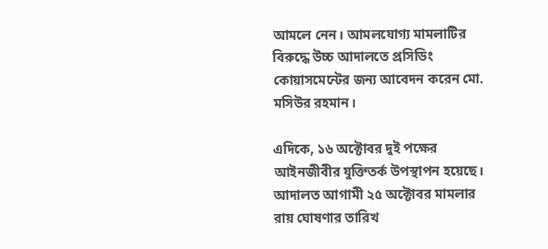আমলে নেন। আমলযোগ্য মামলাটির বিরুদ্ধে উচ্চ আদালতে প্রসিডিং কোয়াসমেন্টের জন্য আবেদন করেন মো. মসিউর রহমান।

এদিকে, ১৬ অক্টোবর দুই পক্ষের আইনজীবীর যুক্তিতর্ক উপস্থাপন হয়েছে। আদালত আগামী ২৫ অক্টোবর মামলার রায় ঘোষণার তারিখ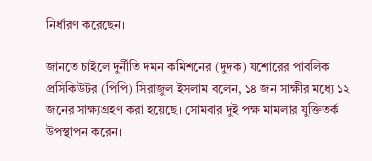নির্ধারণ করেছেন।

জানতে চাইলে দুর্নীতি দমন কমিশনের (দুদক) যশোরের পাবলিক প্রসিকিউটর (পিপি) সিরাজুল ইসলাম বলেন, ১৪ জন সাক্ষীর মধ্যে ১২ জনের সাক্ষ্যগ্রহণ করা হয়েছে। সোমবার দুই পক্ষ মামলার যুক্তিতর্ক উপস্থাপন করেন।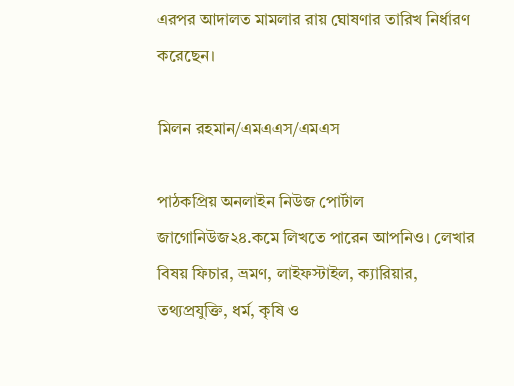এরপর আদালত মামলার রায় ঘোষণার তারিখ নির্ধারণ করেছেন।

মিলন রহমান/এমএএস/এমএস

পাঠকপ্রিয় অনলাইন নিউজ পোর্টাল জাগোনিউজ২৪.কমে লিখতে পারেন আপনিও। লেখার বিষয় ফিচার, ভ্রমণ, লাইফস্টাইল, ক্যারিয়ার, তথ্যপ্রযুক্তি, ধর্ম, কৃষি ও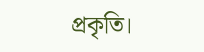প্রকৃতি।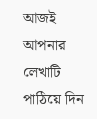আজই আপনার লেখাটি পাঠিয়ে দিন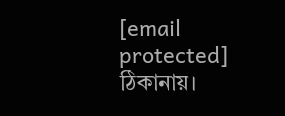[email protected] ঠিকানায়।